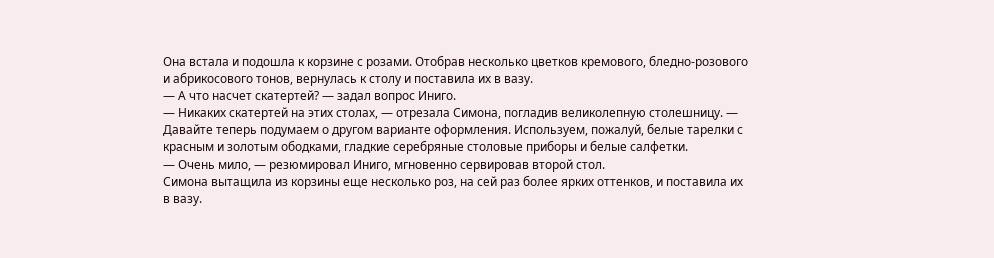Она встала и подошла к корзине с розами. Отобрав несколько цветков кремового, бледно-розового и абрикосового тонов, вернулась к столу и поставила их в вазу.
— А что насчет скатертей? — задал вопрос Иниго.
— Никаких скатертей на этих столах, — отрезала Симона, погладив великолепную столешницу. — Давайте теперь подумаем о другом варианте оформления. Используем, пожалуй, белые тарелки с красным и золотым ободками, гладкие серебряные столовые приборы и белые салфетки.
— Очень мило, — резюмировал Иниго, мгновенно сервировав второй стол.
Симона вытащила из корзины еще несколько роз, на сей раз более ярких оттенков, и поставила их в вазу.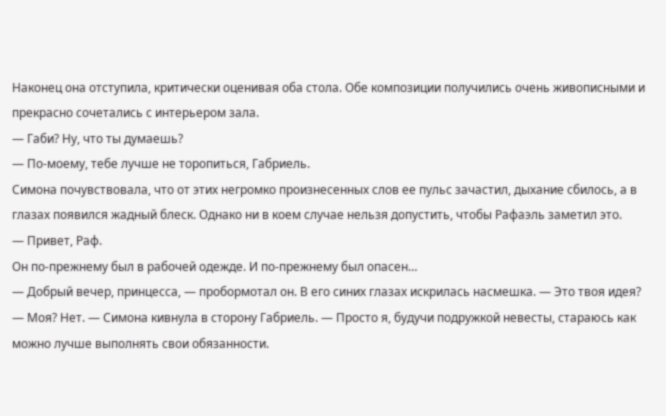Наконец она отступила, критически оценивая оба стола. Обе композиции получились очень живописными и прекрасно сочетались с интерьером зала.
— Габи? Ну, что ты думаешь?
— По-моему, тебе лучше не торопиться, Габриель.
Симона почувствовала, что от этих негромко произнесенных слов ее пульс зачастил, дыхание сбилось, а в глазах появился жадный блеск. Однако ни в коем случае нельзя допустить, чтобы Рафаэль заметил это.
— Привет, Раф.
Он по-прежнему был в рабочей одежде. И по-прежнему был опасен…
— Добрый вечер, принцесса, — пробормотал он. В его синих глазах искрилась насмешка. — Это твоя идея?
— Моя? Нет. — Симона кивнула в сторону Габриель. — Просто я, будучи подружкой невесты, стараюсь как можно лучше выполнять свои обязанности.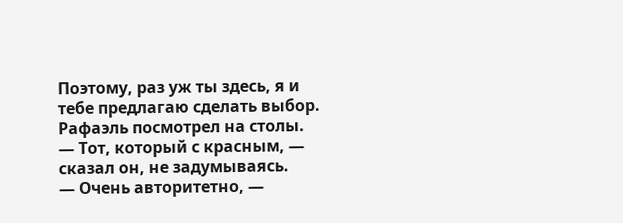Поэтому, раз уж ты здесь, я и тебе предлагаю сделать выбор.
Рафаэль посмотрел на столы.
— Тот, который с красным, — сказал он, не задумываясь.
— Очень авторитетно, —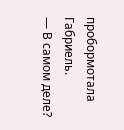пробормотала Габриель.
— В самом деле?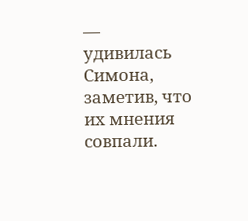— удивилась Симона, заметив, что их мнения совпали.